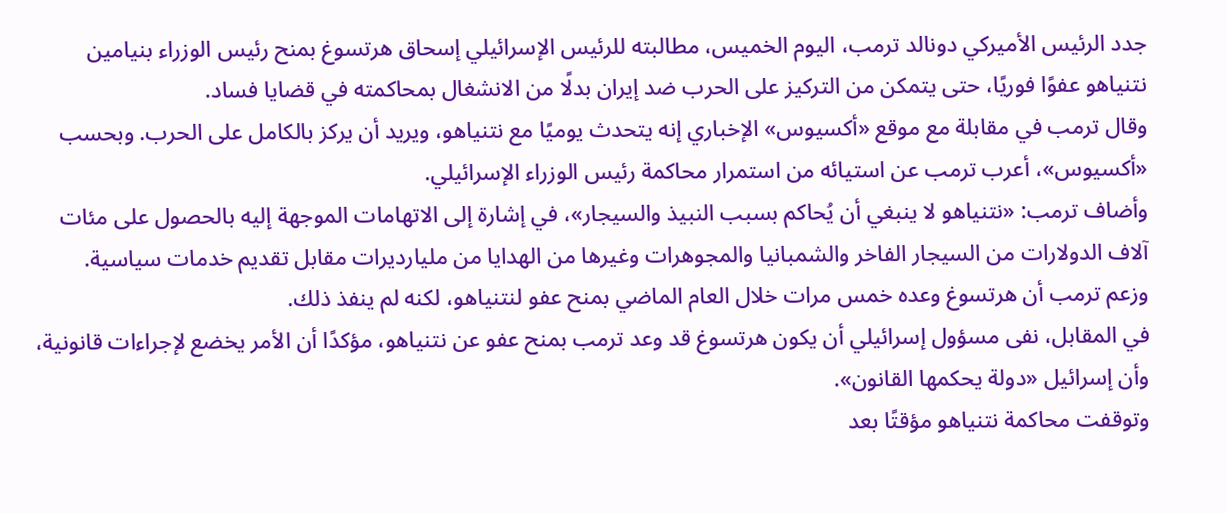جدد الرئيس الأميركي دونالد ترمب، اليوم الخميس، مطالبته للرئيس الإسرائيلي إسحاق هرتسوغ بمنح رئيس الوزراء بنيامين نتنياهو عفوًا فوريًا، حتى يتمكن من التركيز على الحرب ضد إيران بدلًا من الانشغال بمحاكمته في قضايا فساد.
وقال ترمب في مقابلة مع موقع «أكسيوس» الإخباري إنه يتحدث يوميًا مع نتنياهو، ويريد أن يركز بالكامل على الحرب. وبحسب «أكسيوس»، أعرب ترمب عن استيائه من استمرار محاكمة رئيس الوزراء الإسرائيلي.
وأضاف ترمب: «نتنياهو لا ينبغي أن يُحاكم بسبب النبيذ والسيجار»، في إشارة إلى الاتهامات الموجهة إليه بالحصول على مئات آلاف الدولارات من السيجار الفاخر والشمبانيا والمجوهرات وغيرها من الهدايا من مليارديرات مقابل تقديم خدمات سياسية.
وزعم ترمب أن هرتسوغ وعده خمس مرات خلال العام الماضي بمنح عفو لنتنياهو، لكنه لم ينفذ ذلك.
في المقابل، نفى مسؤول إسرائيلي أن يكون هرتسوغ قد وعد ترمب بمنح عفو عن نتنياهو، مؤكدًا أن الأمر يخضع لإجراءات قانونية، وأن إسرائيل «دولة يحكمها القانون».
وتوقفت محاكمة نتنياهو مؤقتًا بعد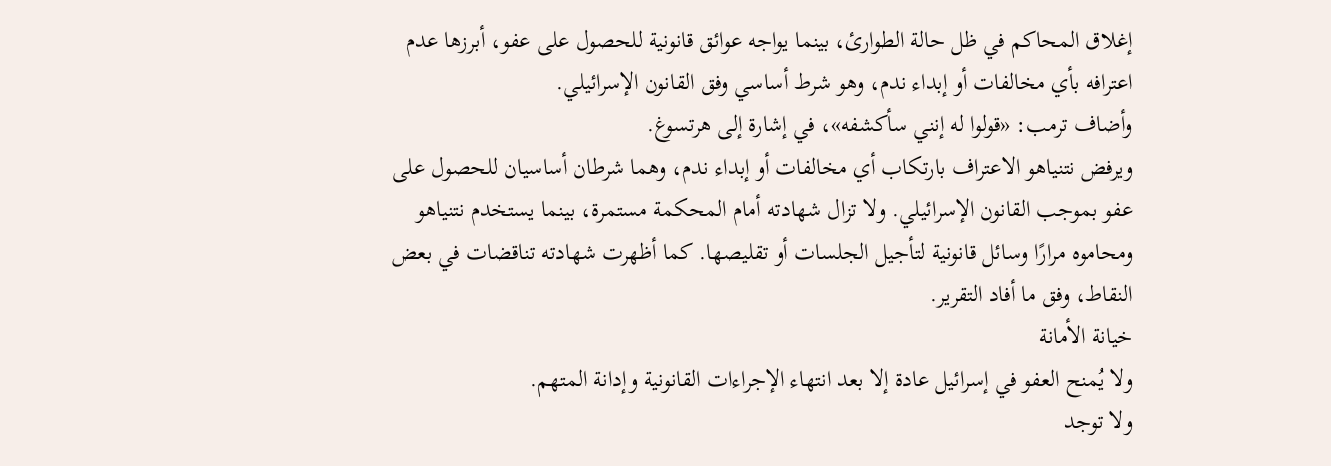إغلاق المحاكم في ظل حالة الطوارئ، بينما يواجه عوائق قانونية للحصول على عفو، أبرزها عدم اعترافه بأي مخالفات أو إبداء ندم، وهو شرط أساسي وفق القانون الإسرائيلي.
وأضاف ترمب: «قولوا له إنني سأكشفه»، في إشارة إلى هرتسوغ.
ويرفض نتنياهو الاعتراف بارتكاب أي مخالفات أو إبداء ندم، وهما شرطان أساسيان للحصول على عفو بموجب القانون الإسرائيلي. ولا تزال شهادته أمام المحكمة مستمرة، بينما يستخدم نتنياهو ومحاموه مرارًا وسائل قانونية لتأجيل الجلسات أو تقليصها. كما أظهرت شهادته تناقضات في بعض النقاط، وفق ما أفاد التقرير.
خيانة الأمانة
ولا يُمنح العفو في إسرائيل عادة إلا بعد انتهاء الإجراءات القانونية وإدانة المتهم.
ولا توجد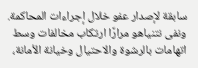سابقة لإصدار عفو خلال إجراءات المحاكمة.
ونفى نتنياهو مرارًا ارتكاب مخالفات وسط اتهامات بالرشوة والاحتيال وخيانة الأمانة،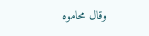وقال محاموه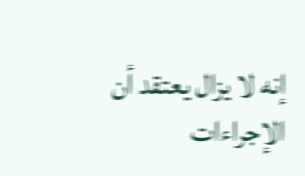إنه لا يزال يعتقد أن الإجراءات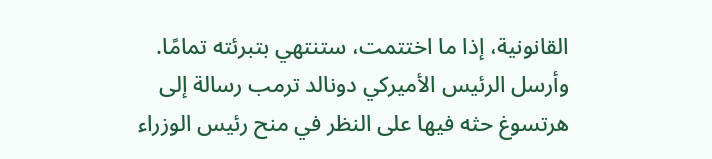القانونية، إذا ما اختتمت، ستنتهي بتبرئته تمامًا.
وأرسل الرئيس الأميركي دونالد ترمب رسالة إلى هرتسوغ حثه فيها على النظر في منح رئيس الوزراء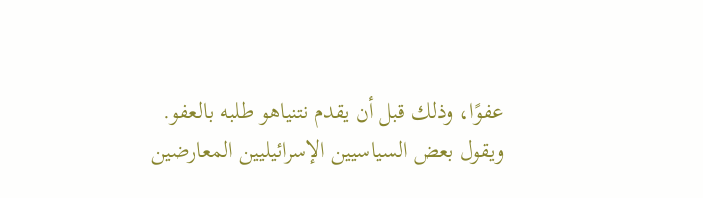عفوًا، وذلك قبل أن يقدم نتنياهو طلبه بالعفو.
ويقول بعض السياسيين الإسرائيليين المعارضين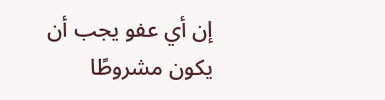إن أي عفو يجب أن يكون مشروطًا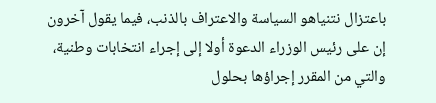باعتزال نتنياهو السياسة والاعتراف بالذنب، فيما يقول آخرون إن على رئيس الوزراء الدعوة أولا إلى إجراء انتخابات وطنية، والتي من المقرر إجراؤها بحلول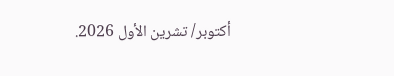أكتوبر/ تشرين الأول 2026.